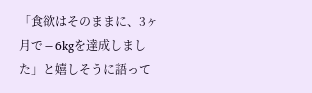「食欲はそのままに、3ヶ月で−6kgを達成しました」と嬉しそうに語って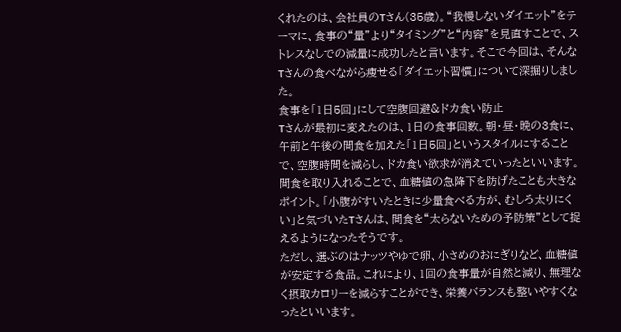くれたのは、会社員のTさん(35歳)。“我慢しないダイエット”をテーマに、食事の“量”より“タイミング”と“内容”を見直すことで、ストレスなしでの減量に成功したと言います。そこで今回は、そんなTさんの食べながら痩せる「ダイエット習慣」について深掘りしました。
食事を「1日5回」にして空腹回避&ドカ食い防止
Tさんが最初に変えたのは、1日の食事回数。朝・昼・晩の3食に、午前と午後の間食を加えた「1日5回」というスタイルにすることで、空腹時間を減らし、ドカ食い欲求が消えていったといいます。
間食を取り入れることで、血糖値の急降下を防げたことも大きなポイント。「小腹がすいたときに少量食べる方が、むしろ太りにくい」と気づいたTさんは、間食を“太らないための予防策”として捉えるようになったそうです。
ただし、選ぶのはナッツやゆで卵、小さめのおにぎりなど、血糖値が安定する食品。これにより、1回の食事量が自然と減り、無理なく摂取カロリーを減らすことができ、栄養バランスも整いやすくなったといいます。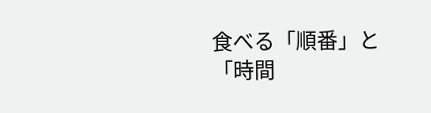食べる「順番」と「時間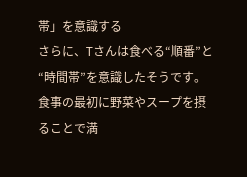帯」を意識する
さらに、Tさんは食べる“順番”と“時間帯”を意識したそうです。食事の最初に野菜やスープを摂ることで満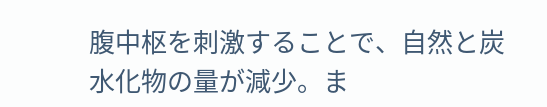腹中枢を刺激することで、自然と炭水化物の量が減少。ま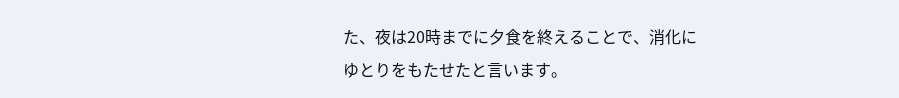た、夜は20時までに夕食を終えることで、消化にゆとりをもたせたと言います。